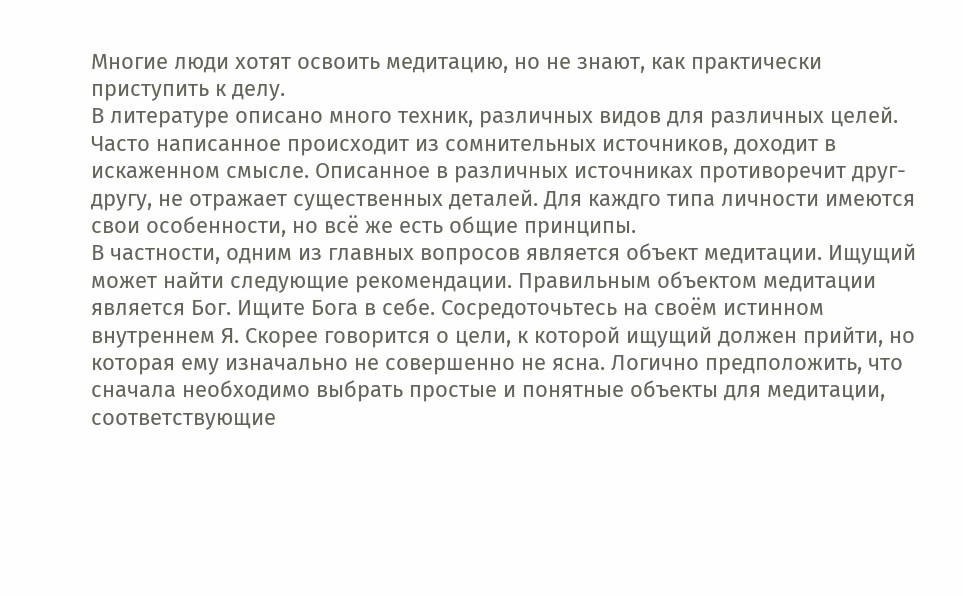Многие люди хотят освоить медитацию, но не знают, как практически приступить к делу.
В литературе описано много техник, различных видов для различных целей. Часто написанное происходит из сомнительных источников, доходит в искаженном смысле. Описанное в различных источниках противоречит друг-другу, не отражает существенных деталей. Для каждго типа личности имеются свои особенности, но всё же есть общие принципы.
В частности, одним из главных вопросов является объект медитации. Ищущий может найти следующие рекомендации. Правильным объектом медитации является Бог. Ищите Бога в себе. Сосредоточьтесь на своём истинном внутреннем Я. Скорее говорится о цели, к которой ищущий должен прийти, но которая ему изначально не совершенно не ясна. Логично предположить, что сначала необходимо выбрать простые и понятные объекты для медитации, соответствующие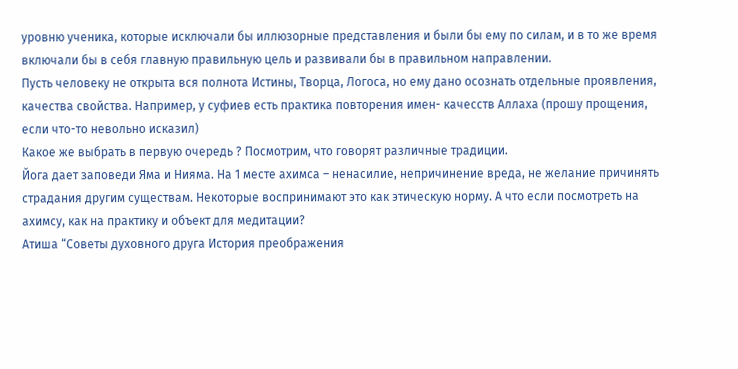уровню ученика, которые исключали бы иллюзорные представления и были бы ему по силам, и в то же время включали бы в себя главную правильную цель и развивали бы в правильном направлении.
Пусть человеку не открыта вся полнота Истины, Творца, Логоса, но ему дано осознать отдельные проявления, качества свойства. Например, у суфиев есть практика повторения имен- качесств Аллаха (прошу прощения, если что-то невольно исказил)
Какое же выбрать в первую очередь ? Посмотрим, что говорят различные традиции.
Йога дает заповеди Яма и Нияма. На 1 месте ахимса – ненасилие, непричинение вреда, не желание причинять страдания другим существам. Некоторые воспринимают это как этическую норму. А что если посмотреть на ахимсу, как на практику и объект для медитации?
Атиша “Советы духовного друга История преображения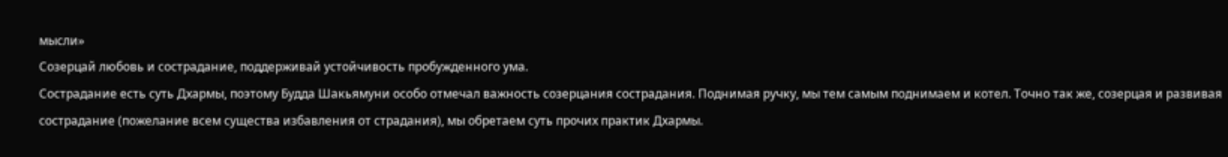мысли»
Созерцай любовь и сострадание, поддерживай устойчивость пробужденного ума.
Сострадание есть суть Дхармы, поэтому Будда Шакьямуни особо отмечал важность созерцания сострадания. Поднимая ручку, мы тем самым поднимаем и котел. Точно так же, созерцая и развивая сострадание (пожелание всем существа избавления от страдания), мы обретаем суть прочих практик Дхармы.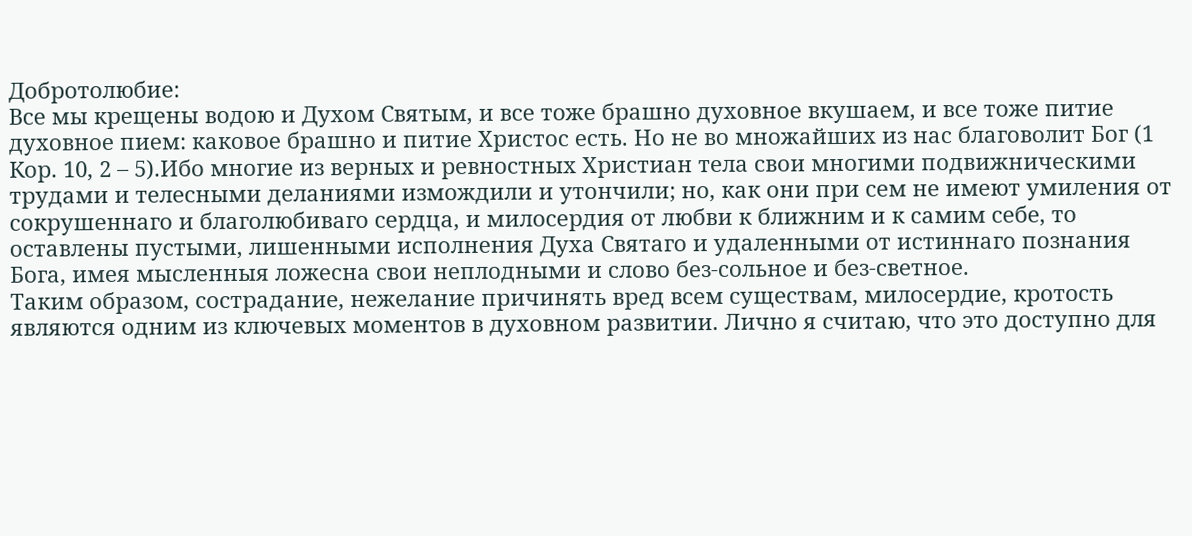Добротолюбие:
Все мы крещены водою и Духом Святым, и все тоже брашно духовное вкушаем, и все тоже питие духовное пием: каковое брашно и питие Христос есть. Но не во множайших из нас благоволит Бог (1 Кор. 10, 2 – 5).Ибо многие из верных и ревностных Христиан тела свои многими подвижническими трудами и телесными деланиями измождили и утончили; но, как они при сем не имеют умиления от сокрушеннаго и благолюбиваго сердца, и милосердия от любви к ближним и к самим себе, то оставлены пустыми, лишенными исполнения Духа Святаго и удаленными от истиннаго познания Бога, имея мысленныя ложесна свои неплодными и слово без-сольное и без-светное.
Таким образом, сострадание, нежелание причинять вред всем существам, милосердие, кротость являются одним из ключевых моментов в духовном развитии. Лично я считаю, что это доступно для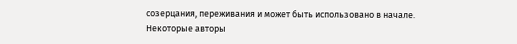созерцания, переживания и может быть использовано в начале.
Некоторые авторы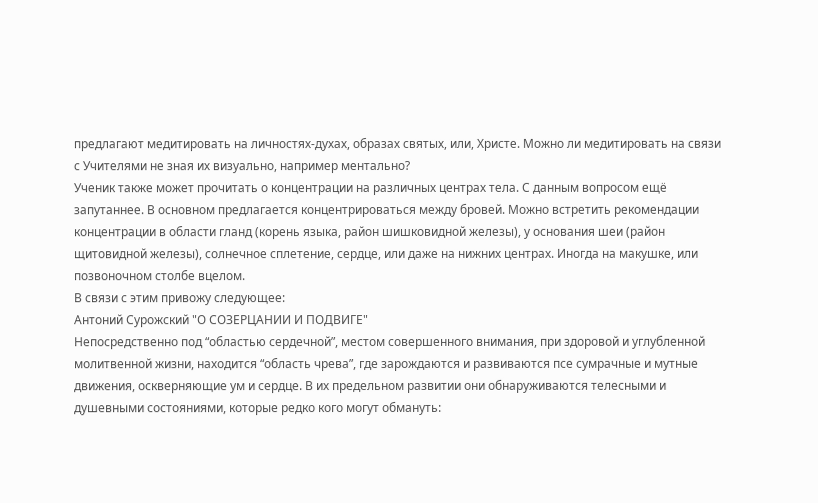предлагают медитировать на личностях-духах, образах святых, или, Христе. Можно ли медитировать на связи с Учителями не зная их визуально, например ментально?
Ученик также может прочитать о концентрации на различных центрах тела. С данным вопросом ещё запутаннее. В основном предлагается концентрироваться между бровей. Можно встретить рекомендации концентрации в области гланд (корень языка, район шишковидной железы), у основания шеи (район щитовидной железы), солнечное сплетение, сердце, или даже на нижних центрах. Иногда на макушке, или позвоночном столбе вцелом.
В связи с этим привожу следующее:
Антоний Сурожский "О СОЗЕРЦАНИИ И ПОДВИГЕ"
Непосредственно под “областью сердечной”, местом совершенного внимания, при здоровой и углубленной молитвенной жизни, находится “область чрева”, где зарождаются и развиваются псе сумрачные и мутные движения, оскверняющие ум и сердце. В их предельном развитии они обнаруживаются телесными и душевными состояниями, которые редко кого могут обмануть: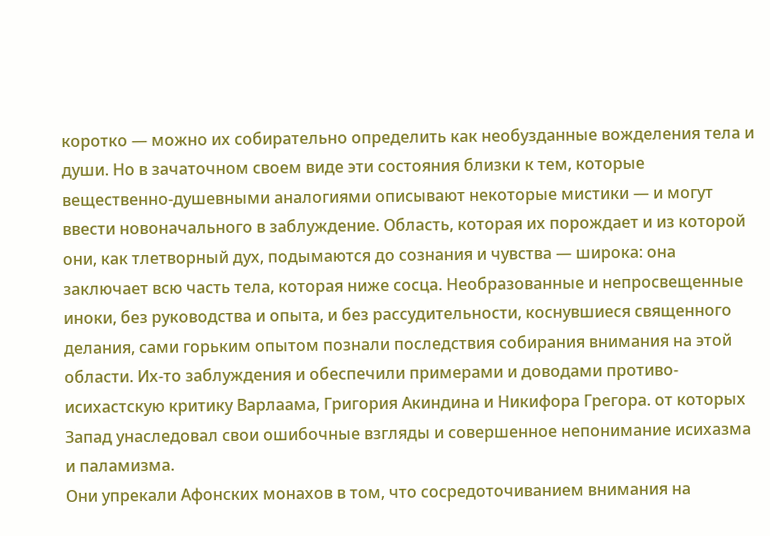коротко — можно их собирательно определить как необузданные вожделения тела и души. Но в зачаточном своем виде эти состояния близки к тем, которые вещественно-душевными аналогиями описывают некоторые мистики — и могут ввести новоначального в заблуждение. Область, которая их порождает и из которой они, как тлетворный дух, подымаются до сознания и чувства — широка: она заключает всю часть тела, которая ниже сосца. Необразованные и непросвещенные иноки, без руководства и опыта, и без рассудительности, коснувшиеся священного делания, сами горьким опытом познали последствия собирания внимания на этой области. Их-то заблуждения и обеспечили примерами и доводами противо-исихастскую критику Варлаама, Григория Акиндина и Никифора Грегора. от которых Запад унаследовал свои ошибочные взгляды и совершенное непонимание исихазма и паламизма.
Они упрекали Афонских монахов в том, что сосредоточиванием внимания на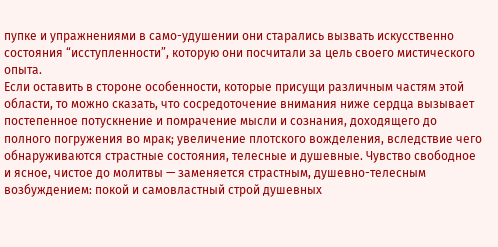пупке и упражнениями в само-удушении они старались вызвать искусственно состояния “исступленности”, которую они посчитали за цель своего мистического опыта.
Если оставить в стороне особенности, которые присущи различным частям этой области, то можно сказать, что сосредоточение внимания ниже сердца вызывает постепенное потускнение и помрачение мысли и сознания, доходящего до полного погружения во мрак; увеличение плотского вожделения, вследствие чего обнаруживаются страстные состояния, телесные и душевные. Чувство свободное и ясное, чистое до молитвы — заменяется страстным, душевно-телесным возбуждением: покой и самовластный строй душевных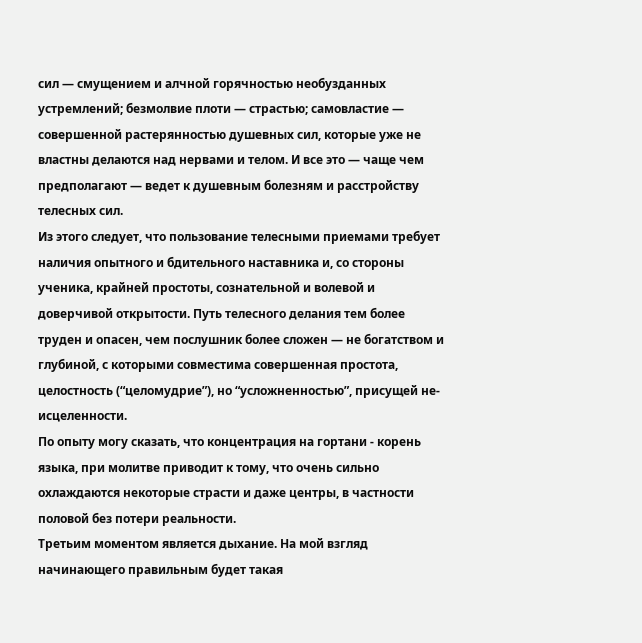сил — смущением и алчной горячностью необузданных устремлений; безмолвие плоти — страстью; самовластие — совершенной растерянностью душевных сил, которые уже не властны делаются над нервами и телом. И все это — чаще чем предполагают — ведет к душевным болезням и расстройству телесных сил.
Из этого следует, что пользование телесными приемами требует наличия опытного и бдительного наставника и, со стороны ученика, крайней простоты, сознательной и волевой и доверчивой открытости. Путь телесного делания тем более труден и опасен, чем послушник более сложен — не богатством и глубиной, с которыми совместима совершенная простота, целостность (“целомудрие”), но “усложненностью”, присущей не-исцеленности.
По опыту могу сказать, что концентрация на гортани - корень языка, при молитве приводит к тому, что очень сильно охлаждаются некоторые страсти и даже центры, в частности половой без потери реальности.
Третьим моментом является дыхание. На мой взгляд начинающего правильным будет такая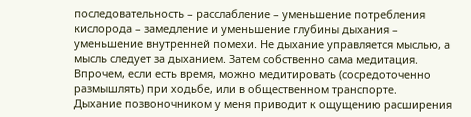последовательность – расслабление – уменьшение потребления кислорода – замедление и уменьшение глубины дыхания – уменьшение внутренней помехи. Не дыхание управляется мыслью, а мысль следует за дыханием. Затем собственно сама медитация. Впрочем, если есть время, можно медитировать (сосредоточенно размышлять) при ходьбе, или в общественном транспорте.
Дыхание позвоночником у меня приводит к ощущению расширения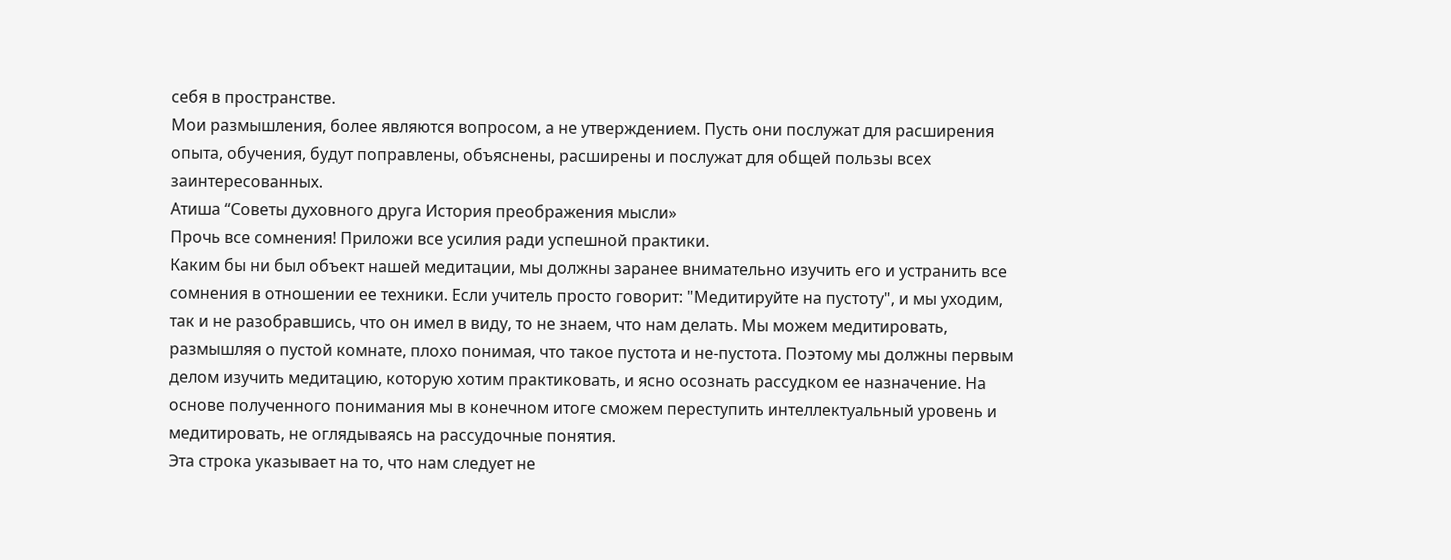себя в пространстве.
Мои размышления, более являются вопросом, а не утверждением. Пусть они послужат для расширения опыта, обучения, будут поправлены, объяснены, расширены и послужат для общей пользы всех заинтересованных.
Атиша “Советы духовного друга История преображения мысли»
Прочь все сомнения! Приложи все усилия ради успешной практики.
Каким бы ни был объект нашей медитации, мы должны заранее внимательно изучить его и устранить все сомнения в отношении ее техники. Если учитель просто говорит: "Медитируйте на пустоту", и мы уходим, так и не разобравшись, что он имел в виду, то не знаем, что нам делать. Мы можем медитировать, размышляя о пустой комнате, плохо понимая, что такое пустота и не-пустота. Поэтому мы должны первым делом изучить медитацию, которую хотим практиковать, и ясно осознать рассудком ее назначение. На основе полученного понимания мы в конечном итоге сможем переступить интеллектуальный уровень и медитировать, не оглядываясь на рассудочные понятия.
Эта строка указывает на то, что нам следует не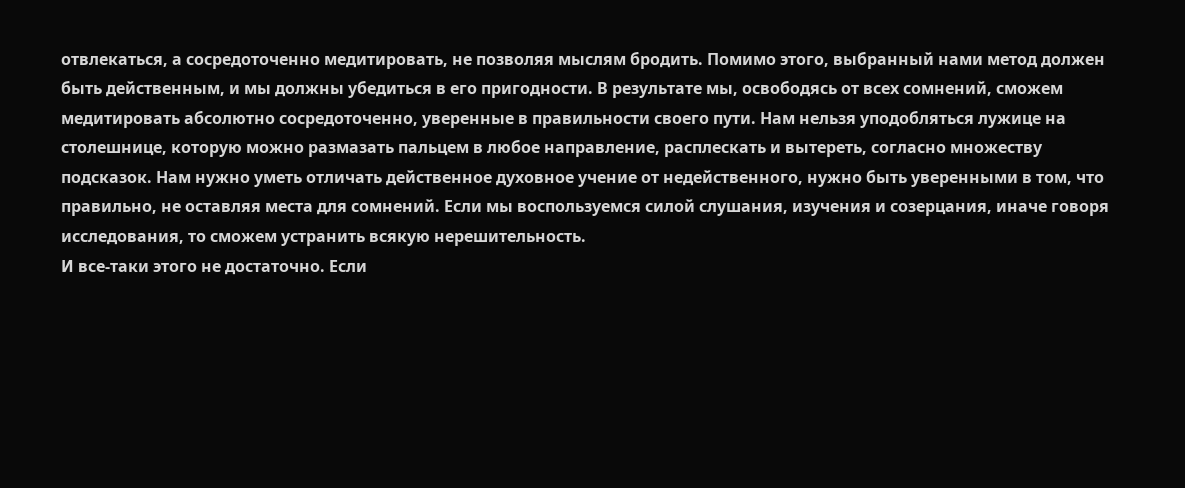отвлекаться, а сосредоточенно медитировать, не позволяя мыслям бродить. Помимо этого, выбранный нами метод должен быть действенным, и мы должны убедиться в его пригодности. В результате мы, освободясь от всех сомнений, сможем медитировать абсолютно сосредоточенно, уверенные в правильности своего пути. Нам нельзя уподобляться лужице на столешнице, которую можно размазать пальцем в любое направление, расплескать и вытереть, согласно множеству подсказок. Нам нужно уметь отличать действенное духовное учение от недейственного, нужно быть уверенными в том, что правильно, не оставляя места для сомнений. Если мы воспользуемся силой слушания, изучения и созерцания, иначе говоря исследования, то сможем устранить всякую нерешительность.
И все-таки этого не достаточно. Если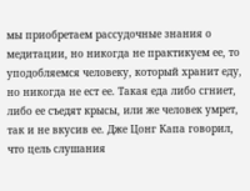мы приобретаем рассудочные знания о медитации, но никогда не практикуем ее, то уподобляемся человеку, который хранит еду, но никогда не ест ее. Такая еда либо сгниет, либо ее съедят крысы, или же человек умрет, так и не вкусив ее. Дже Цонг Капа говорил, что цель слушания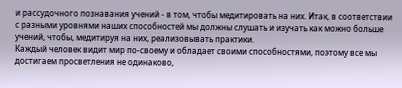и рассудочного познавания учений - в том, чтобы медитировать на них. Итак, в соответствии с разными уровнями наших способностей мы должны слушать и изучать как можно больше учений, чтобы, медитируя на них, реализовывать практики.
Каждый человек видит мир по-своему и обладает своими способностями, поэтому все мы достигаем просветления не одинаково,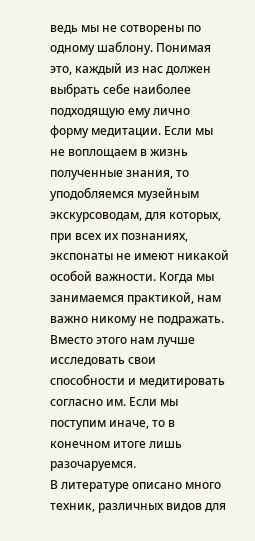ведь мы не сотворены по одному шаблону. Понимая это, каждый из нас должен выбрать себе наиболее подходящую ему лично форму медитации. Если мы не воплощаем в жизнь полученные знания, то уподобляемся музейным экскурсоводам, для которых, при всех их познаниях, экспонаты не имеют никакой особой важности. Когда мы занимаемся практикой, нам важно никому не подражать. Вместо этого нам лучше исследовать свои способности и медитировать согласно им. Если мы поступим иначе, то в конечном итоге лишь разочаруемся.
В литературе описано много техник, различных видов для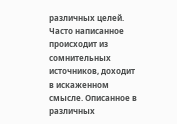различных целей. Часто написанное происходит из сомнительных источников, доходит в искаженном смысле. Описанное в различных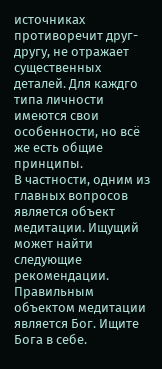источниках противоречит друг-другу, не отражает существенных деталей. Для каждго типа личности имеются свои особенности, но всё же есть общие принципы.
В частности, одним из главных вопросов является объект медитации. Ищущий может найти следующие рекомендации. Правильным объектом медитации является Бог. Ищите Бога в себе.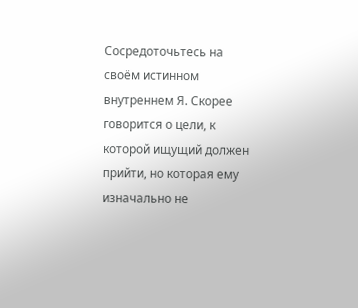Сосредоточьтесь на своём истинном внутреннем Я. Скорее говорится о цели, к которой ищущий должен прийти, но которая ему изначально не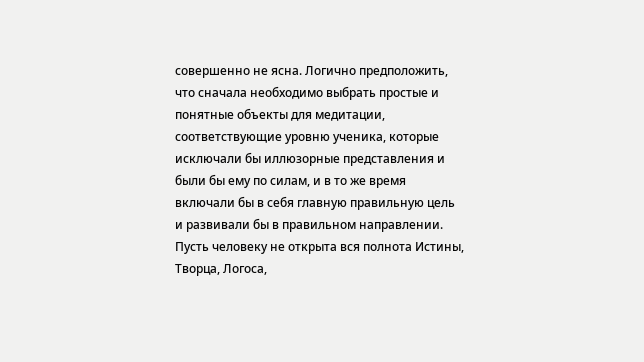совершенно не ясна. Логично предположить, что сначала необходимо выбрать простые и понятные объекты для медитации, соответствующие уровню ученика, которые исключали бы иллюзорные представления и были бы ему по силам, и в то же время включали бы в себя главную правильную цель и развивали бы в правильном направлении.
Пусть человеку не открыта вся полнота Истины, Творца, Логоса,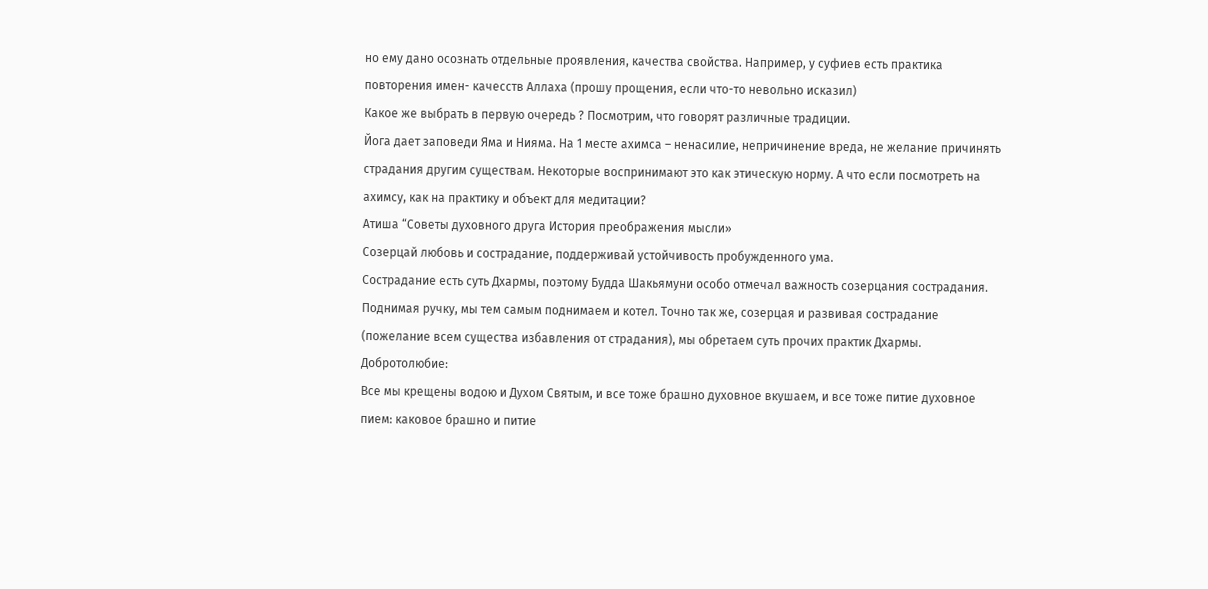но ему дано осознать отдельные проявления, качества свойства. Например, у суфиев есть практика повторения имен- качесств Аллаха (прошу прощения, если что-то невольно исказил)
Какое же выбрать в первую очередь ? Посмотрим, что говорят различные традиции.
Йога дает заповеди Яма и Нияма. На 1 месте ахимса – ненасилие, непричинение вреда, не желание причинять страдания другим существам. Некоторые воспринимают это как этическую норму. А что если посмотреть на ахимсу, как на практику и объект для медитации?
Атиша “Советы духовного друга История преображения мысли»
Созерцай любовь и сострадание, поддерживай устойчивость пробужденного ума.
Сострадание есть суть Дхармы, поэтому Будда Шакьямуни особо отмечал важность созерцания сострадания. Поднимая ручку, мы тем самым поднимаем и котел. Точно так же, созерцая и развивая сострадание (пожелание всем существа избавления от страдания), мы обретаем суть прочих практик Дхармы.
Добротолюбие:
Все мы крещены водою и Духом Святым, и все тоже брашно духовное вкушаем, и все тоже питие духовное пием: каковое брашно и питие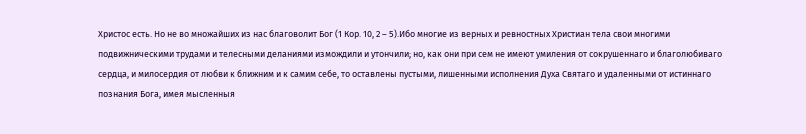Христос есть. Но не во множайших из нас благоволит Бог (1 Кор. 10, 2 – 5).Ибо многие из верных и ревностных Христиан тела свои многими подвижническими трудами и телесными деланиями измождили и утончили; но, как они при сем не имеют умиления от сокрушеннаго и благолюбиваго сердца, и милосердия от любви к ближним и к самим себе, то оставлены пустыми, лишенными исполнения Духа Святаго и удаленными от истиннаго познания Бога, имея мысленныя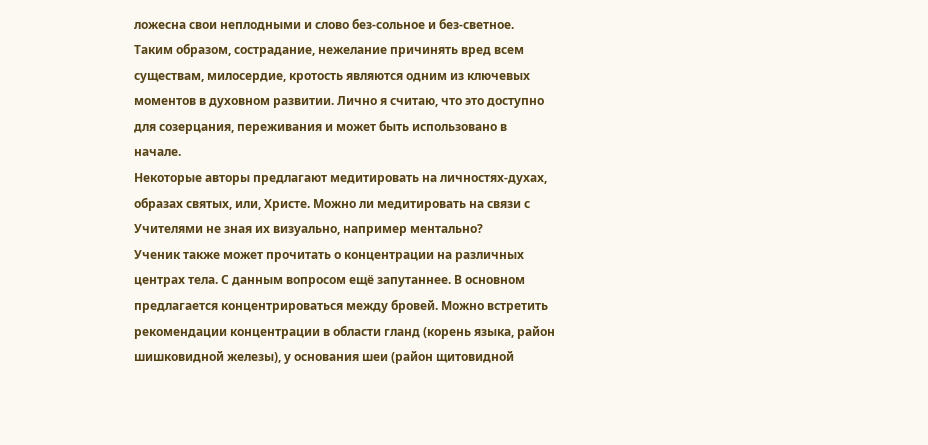ложесна свои неплодными и слово без-сольное и без-светное.
Таким образом, сострадание, нежелание причинять вред всем существам, милосердие, кротость являются одним из ключевых моментов в духовном развитии. Лично я считаю, что это доступно для созерцания, переживания и может быть использовано в начале.
Некоторые авторы предлагают медитировать на личностях-духах, образах святых, или, Христе. Можно ли медитировать на связи с Учителями не зная их визуально, например ментально?
Ученик также может прочитать о концентрации на различных центрах тела. С данным вопросом ещё запутаннее. В основном предлагается концентрироваться между бровей. Можно встретить рекомендации концентрации в области гланд (корень языка, район шишковидной железы), у основания шеи (район щитовидной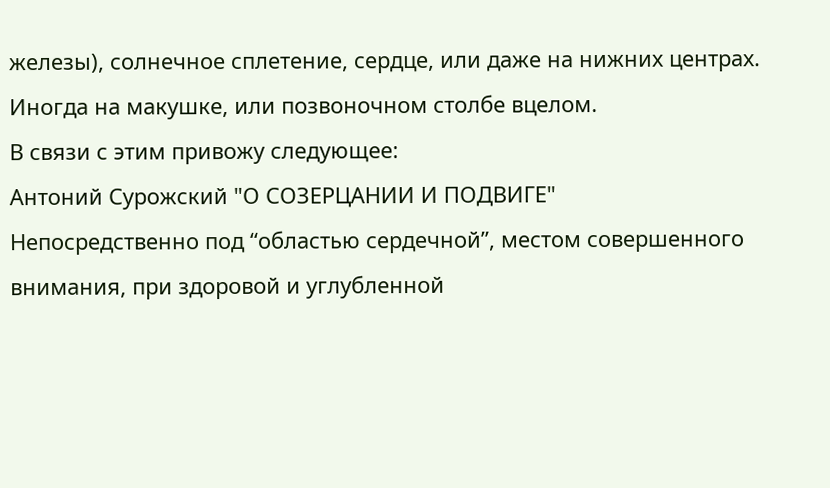железы), солнечное сплетение, сердце, или даже на нижних центрах. Иногда на макушке, или позвоночном столбе вцелом.
В связи с этим привожу следующее:
Антоний Сурожский "О СОЗЕРЦАНИИ И ПОДВИГЕ"
Непосредственно под “областью сердечной”, местом совершенного внимания, при здоровой и углубленной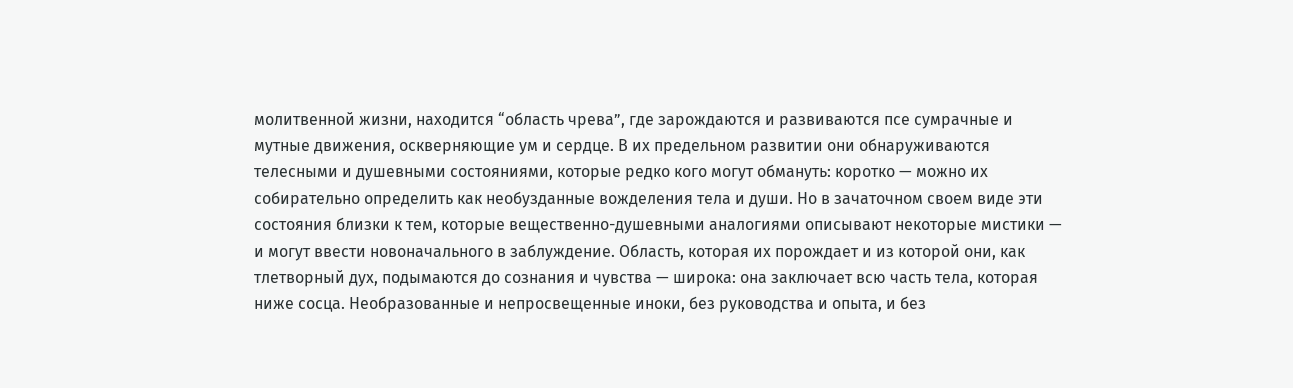молитвенной жизни, находится “область чрева”, где зарождаются и развиваются псе сумрачные и мутные движения, оскверняющие ум и сердце. В их предельном развитии они обнаруживаются телесными и душевными состояниями, которые редко кого могут обмануть: коротко — можно их собирательно определить как необузданные вожделения тела и души. Но в зачаточном своем виде эти состояния близки к тем, которые вещественно-душевными аналогиями описывают некоторые мистики — и могут ввести новоначального в заблуждение. Область, которая их порождает и из которой они, как тлетворный дух, подымаются до сознания и чувства — широка: она заключает всю часть тела, которая ниже сосца. Необразованные и непросвещенные иноки, без руководства и опыта, и без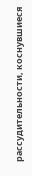рассудительности, коснувшиеся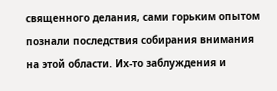священного делания, сами горьким опытом познали последствия собирания внимания на этой области. Их-то заблуждения и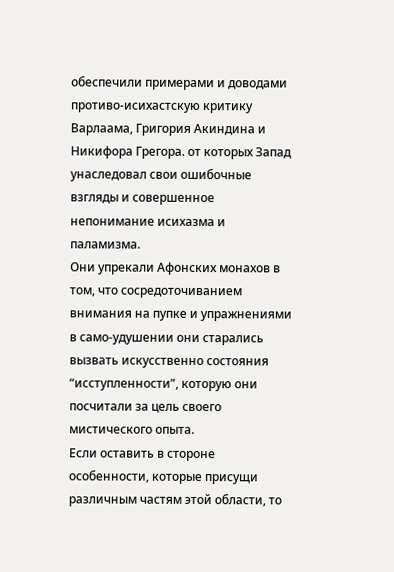обеспечили примерами и доводами противо-исихастскую критику Варлаама, Григория Акиндина и Никифора Грегора. от которых Запад унаследовал свои ошибочные взгляды и совершенное непонимание исихазма и паламизма.
Они упрекали Афонских монахов в том, что сосредоточиванием внимания на пупке и упражнениями в само-удушении они старались вызвать искусственно состояния “исступленности”, которую они посчитали за цель своего мистического опыта.
Если оставить в стороне особенности, которые присущи различным частям этой области, то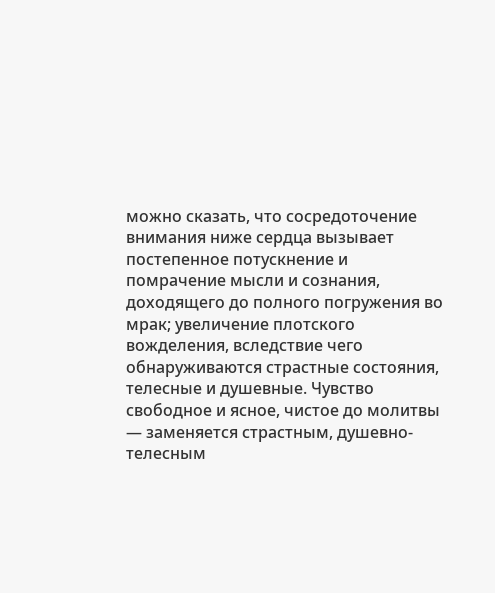можно сказать, что сосредоточение внимания ниже сердца вызывает постепенное потускнение и помрачение мысли и сознания, доходящего до полного погружения во мрак; увеличение плотского вожделения, вследствие чего обнаруживаются страстные состояния, телесные и душевные. Чувство свободное и ясное, чистое до молитвы — заменяется страстным, душевно-телесным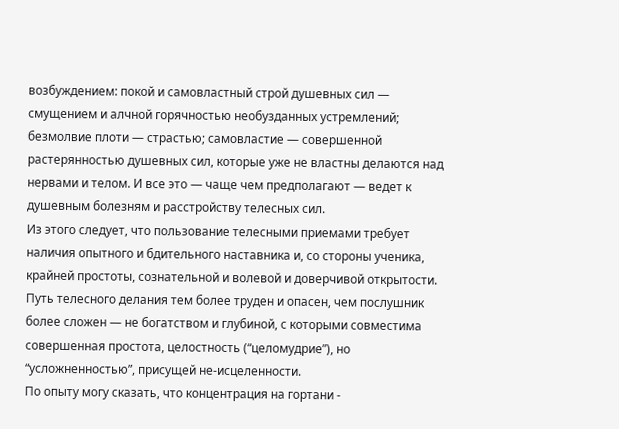возбуждением: покой и самовластный строй душевных сил — смущением и алчной горячностью необузданных устремлений; безмолвие плоти — страстью; самовластие — совершенной растерянностью душевных сил, которые уже не властны делаются над нервами и телом. И все это — чаще чем предполагают — ведет к душевным болезням и расстройству телесных сил.
Из этого следует, что пользование телесными приемами требует наличия опытного и бдительного наставника и, со стороны ученика, крайней простоты, сознательной и волевой и доверчивой открытости. Путь телесного делания тем более труден и опасен, чем послушник более сложен — не богатством и глубиной, с которыми совместима совершенная простота, целостность (“целомудрие”), но “усложненностью”, присущей не-исцеленности.
По опыту могу сказать, что концентрация на гортани -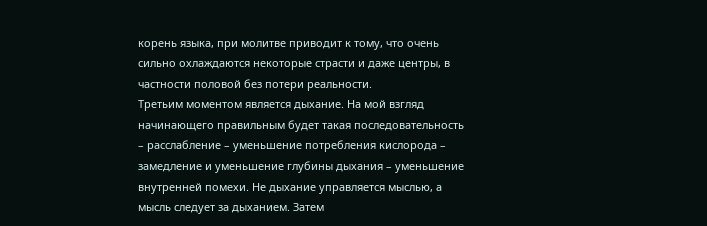корень языка, при молитве приводит к тому, что очень сильно охлаждаются некоторые страсти и даже центры, в частности половой без потери реальности.
Третьим моментом является дыхание. На мой взгляд начинающего правильным будет такая последовательность – расслабление – уменьшение потребления кислорода – замедление и уменьшение глубины дыхания – уменьшение внутренней помехи. Не дыхание управляется мыслью, а мысль следует за дыханием. Затем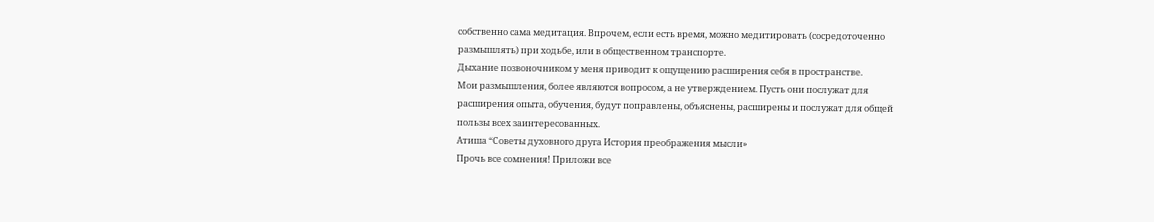собственно сама медитация. Впрочем, если есть время, можно медитировать (сосредоточенно размышлять) при ходьбе, или в общественном транспорте.
Дыхание позвоночником у меня приводит к ощущению расширения себя в пространстве.
Мои размышления, более являются вопросом, а не утверждением. Пусть они послужат для расширения опыта, обучения, будут поправлены, объяснены, расширены и послужат для общей пользы всех заинтересованных.
Атиша “Советы духовного друга История преображения мысли»
Прочь все сомнения! Приложи все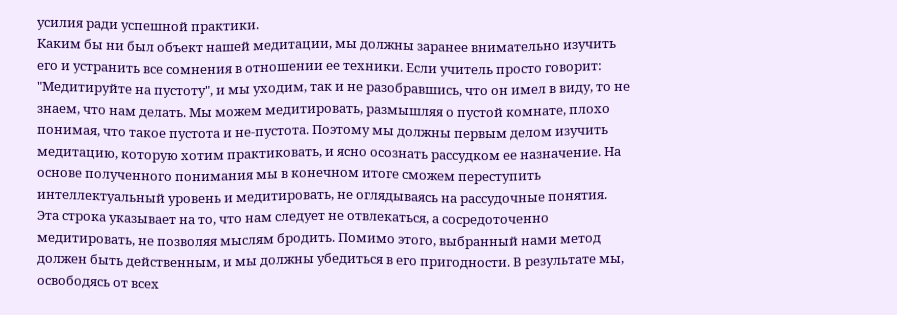усилия ради успешной практики.
Каким бы ни был объект нашей медитации, мы должны заранее внимательно изучить его и устранить все сомнения в отношении ее техники. Если учитель просто говорит: "Медитируйте на пустоту", и мы уходим, так и не разобравшись, что он имел в виду, то не знаем, что нам делать. Мы можем медитировать, размышляя о пустой комнате, плохо понимая, что такое пустота и не-пустота. Поэтому мы должны первым делом изучить медитацию, которую хотим практиковать, и ясно осознать рассудком ее назначение. На основе полученного понимания мы в конечном итоге сможем переступить интеллектуальный уровень и медитировать, не оглядываясь на рассудочные понятия.
Эта строка указывает на то, что нам следует не отвлекаться, а сосредоточенно медитировать, не позволяя мыслям бродить. Помимо этого, выбранный нами метод должен быть действенным, и мы должны убедиться в его пригодности. В результате мы, освободясь от всех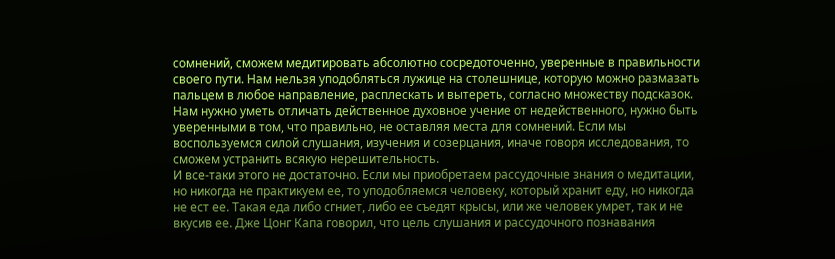сомнений, сможем медитировать абсолютно сосредоточенно, уверенные в правильности своего пути. Нам нельзя уподобляться лужице на столешнице, которую можно размазать пальцем в любое направление, расплескать и вытереть, согласно множеству подсказок. Нам нужно уметь отличать действенное духовное учение от недейственного, нужно быть уверенными в том, что правильно, не оставляя места для сомнений. Если мы воспользуемся силой слушания, изучения и созерцания, иначе говоря исследования, то сможем устранить всякую нерешительность.
И все-таки этого не достаточно. Если мы приобретаем рассудочные знания о медитации, но никогда не практикуем ее, то уподобляемся человеку, который хранит еду, но никогда не ест ее. Такая еда либо сгниет, либо ее съедят крысы, или же человек умрет, так и не вкусив ее. Дже Цонг Капа говорил, что цель слушания и рассудочного познавания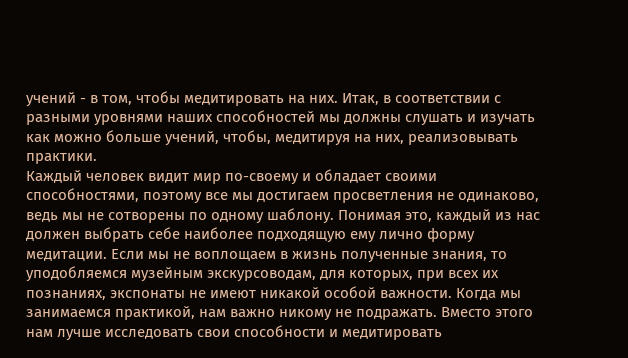учений - в том, чтобы медитировать на них. Итак, в соответствии с разными уровнями наших способностей мы должны слушать и изучать как можно больше учений, чтобы, медитируя на них, реализовывать практики.
Каждый человек видит мир по-своему и обладает своими способностями, поэтому все мы достигаем просветления не одинаково, ведь мы не сотворены по одному шаблону. Понимая это, каждый из нас должен выбрать себе наиболее подходящую ему лично форму медитации. Если мы не воплощаем в жизнь полученные знания, то уподобляемся музейным экскурсоводам, для которых, при всех их познаниях, экспонаты не имеют никакой особой важности. Когда мы занимаемся практикой, нам важно никому не подражать. Вместо этого нам лучше исследовать свои способности и медитировать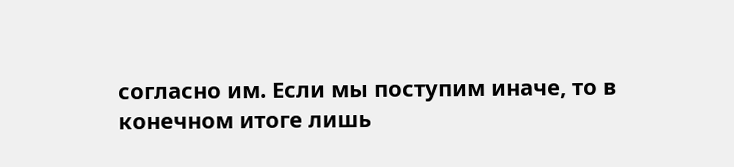согласно им. Если мы поступим иначе, то в конечном итоге лишь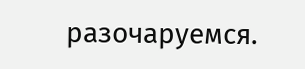разочаруемся.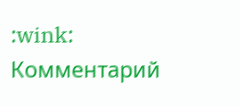:wink:
Комментарий